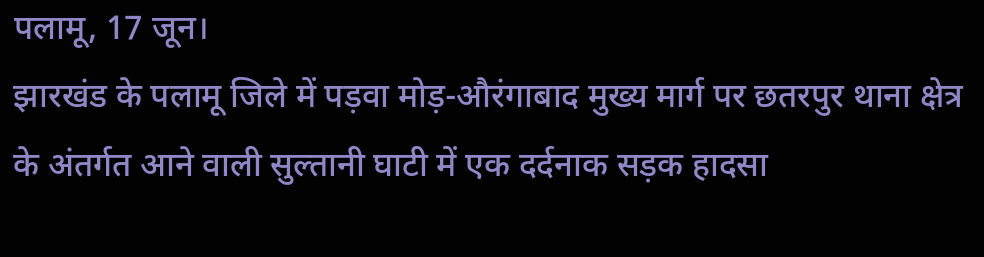पलामू, 17 जून।
झारखंड के पलामू जिले में पड़वा मोड़-औरंगाबाद मुख्य मार्ग पर छतरपुर थाना क्षेत्र के अंतर्गत आने वाली सुल्तानी घाटी में एक दर्दनाक सड़क हादसा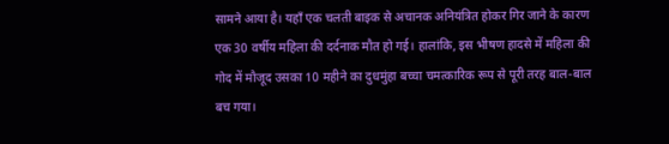सामने आया है। यहाँ एक चलती बाइक से अचानक अनियंत्रित होकर गिर जाने के कारण एक 30 वर्षीय महिला की दर्दनाक मौत हो गई। हालांकि, इस भीषण हादसे में महिला की गोद में मौजूद उसका 10 महीने का दुधमुंहा बच्चा चमत्कारिक रूप से पूरी तरह बाल-बाल बच गया।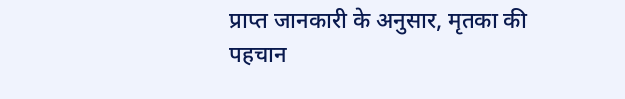प्राप्त जानकारी के अनुसार, मृतका की पहचान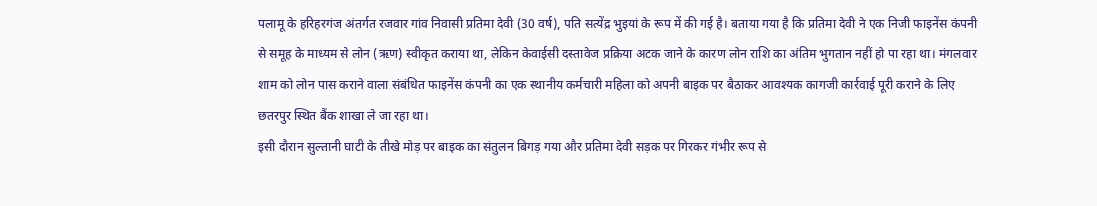पलामू के हरिहरगंज अंतर्गत रजवार गांव निवासी प्रतिमा देवी (30 वर्ष), पति सत्येंद्र भुइयां के रूप में की गई है। बताया गया है कि प्रतिमा देवी ने एक निजी फाइनेंस कंपनी से समूह के माध्यम से लोन (ऋण) स्वीकृत कराया था, लेकिन केवाईसी दस्तावेज प्रक्रिया अटक जाने के कारण लोन राशि का अंतिम भुगतान नहीं हो पा रहा था। मंगलवार शाम को लोन पास कराने वाला संबंधित फाइनेंस कंपनी का एक स्थानीय कर्मचारी महिला को अपनी बाइक पर बैठाकर आवश्यक कागजी कार्रवाई पूरी कराने के लिए छतरपुर स्थित बैंक शाखा ले जा रहा था।
इसी दौरान सुल्तानी घाटी के तीखे मोड़ पर बाइक का संतुलन बिगड़ गया और प्रतिमा देवी सड़क पर गिरकर गंभीर रूप से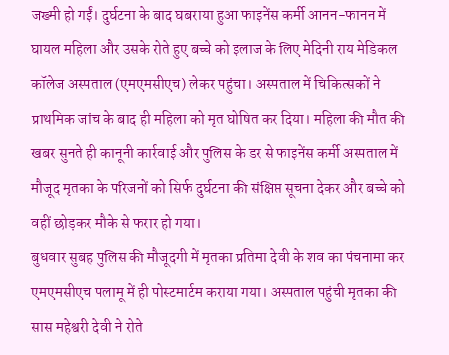जख्मी हो गईं। दुर्घटना के बाद घबराया हुआ फाइनेंस कर्मी आनन-फानन में घायल महिला और उसके रोते हुए बच्चे को इलाज के लिए मेदिनी राय मेडिकल कॉलेज अस्पताल (एमएमसीएच) लेकर पहुंचा। अस्पताल में चिकित्सकों ने प्राथमिक जांच के बाद ही महिला को मृत घोषित कर दिया। महिला की मौत की खबर सुनते ही कानूनी कार्रवाई और पुलिस के डर से फाइनेंस कर्मी अस्पताल में मौजूद मृतका के परिजनों को सिर्फ दुर्घटना की संक्षिप्त सूचना देकर और बच्चे को वहीं छोड़कर मौके से फरार हो गया।
बुधवार सुबह पुलिस की मौजूदगी में मृतका प्रतिमा देवी के शव का पंचनामा कर एमएमसीएच पलामू में ही पोस्टमार्टम कराया गया। अस्पताल पहुंची मृतका की सास महेश्वरी देवी ने रोते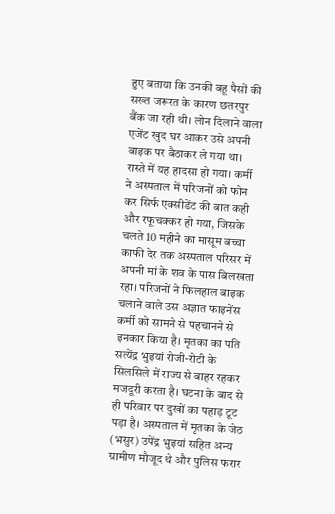हुए बताया कि उनकी बहू पैसों की सख्त जरूरत के कारण छतरपुर बैंक जा रही थी। लोन दिलाने वाला एजेंट खुद घर आकर उसे अपनी बाइक पर बैठाकर ले गया था। रास्ते में यह हादसा हो गया। कर्मी ने अस्पताल में परिजनों को फोन कर सिर्फ एक्सीडेंट की बात कही और रफूचक्कर हो गया, जिसके चलते 10 महीने का मासूम बच्चा काफी देर तक अस्पताल परिसर में अपनी मां के शव के पास बिलखता रहा। परिजनों ने फिलहाल बाइक चलाने वाले उस अज्ञात फाइनेंस कर्मी को सामने से पहचानने से इनकार किया है। मृतका का पति सत्येंद्र भुइयां रोजी-रोटी के सिलसिले में राज्य से बाहर रहकर मजदूरी करता है। घटना के बाद से ही परिवार पर दुखों का पहाड़ टूट पड़ा है। अस्पताल में मृतका के जेठ (भसुर) उपेंद्र भुइयां सहित अन्य ग्रामीण मौजूद थे और पुलिस फरार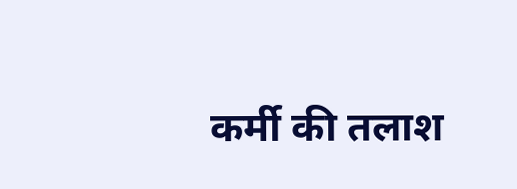कर्मी की तलाश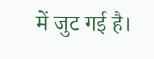में जुट गई है।